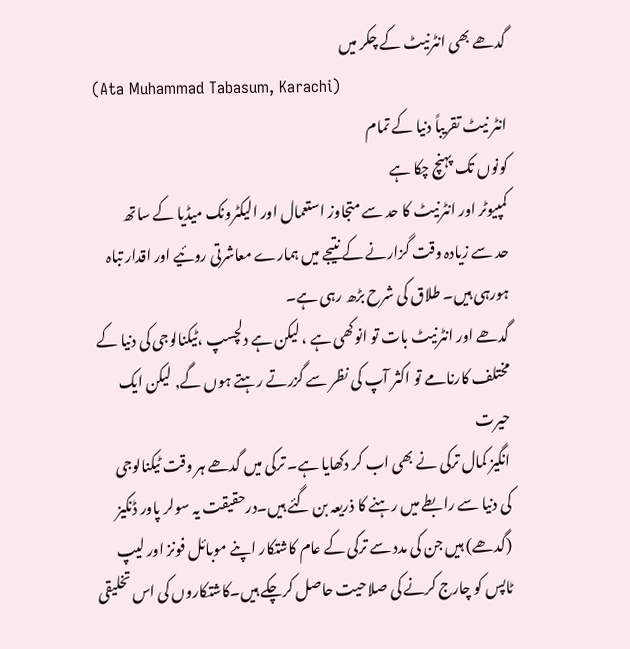گدھے بھی انٹرنیٹ کے چکر میں
(Ata Muhammad Tabasum, Karachi)
انٹر نیٹ تقریباً دنیا کے تمام
کونوں تک پہنچ چکا ہے
کمپیوٹر اور انٹرنیٹ کا حد سے متجاوز استعمال اور الیکٹرونک میڈیا کے ساتھ
حد سے زیادہ وقت گزارنے کے نتیجے میں ہمارے معاشرتی روئیے اور اقدار تباہ
ہورہی ہیں۔ طلاق کی شرح بڑھ رہی ہے۔
گدھے اور انٹرنیٹ بات تو انوکھی ہے ، لیکن ہے دلچسپ ،ٹیکنالوجی کی دنیا کے
مختلف کارنامے تو اکثر آپ کی نظر سے گزرتے رہتے ہوں گے, لیکن ایک حیرت
انگیز کمال ترکی نے بھی اب کر دکھایا ہے۔ ترکی میں گدھے ہر وقت ٹیکنالوجی
کی دنیا سے رابطے میں رہنے کا ذریعہ بن گئے ہیں۔درحقیقت یہ سولر پاور ڈنکیز
(گدھے) ہیں جن کی مدد سے ترکی کے عام کاشتکار اپنے موبائل فونز اور لیپ
ٹاپس کو چارج کرنے کی صلاحیت حاصل کرچکے ہیں۔کاشتکاروں کی اس تخلیقی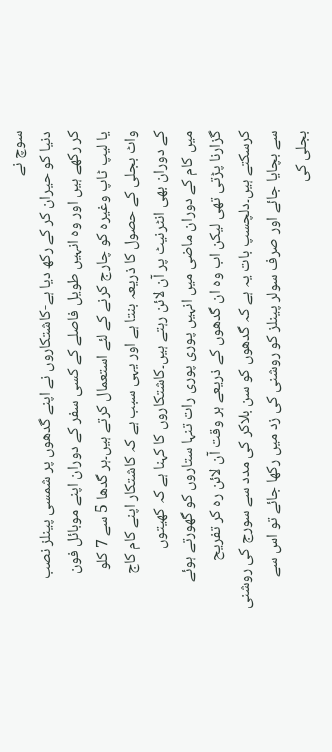سوچ نے
دنیا کو حیران کر کے رکھ دیا ہے-کاشتکاروں نے اپنے گدھوں پر شمسی پینلز نصب
کر رکھے ہیں اور وہ انہیں طویل فاصلے کے کسی سفر کے دوران اپنے موبائل فون
یا لیپ ٹاپ وغیرہ کو چارج کرنے کے لئے استعمال کرتے ہیں۔ہر گدھا 5 سے 7 کلو
واٹ بجلی کے حصول کا ذریعہ بنتا ہے اور یہی سبب ہے کہ کاشتکار اپنے کام کاج
کے دوران بھی انٹرنیٹ پر آن لائن رہتے ہیں۔کاشتکاروں کا کہنا ہے کہ کھیتوں
میں کام کے دوران ماضی میں انہیں پوری پوری رات تنہا ستاروں کو گھورتے ہوئے
گزارنا پڑتی تھی لیکن اب وہ ان گدھوں کے ذریعے ہر وقت آن لائن رہ کر تفریح
کرسکتے ہیں۔دلچسپ بات یہ ہے کہ گدھوں کو سن بلاکر کی مدد سے سورج کی روشنی
سے بچایا جائے اور صرف سولر پینلز کو روشنی کی زد میں رکھا جائے تو اس سے
بجلی کی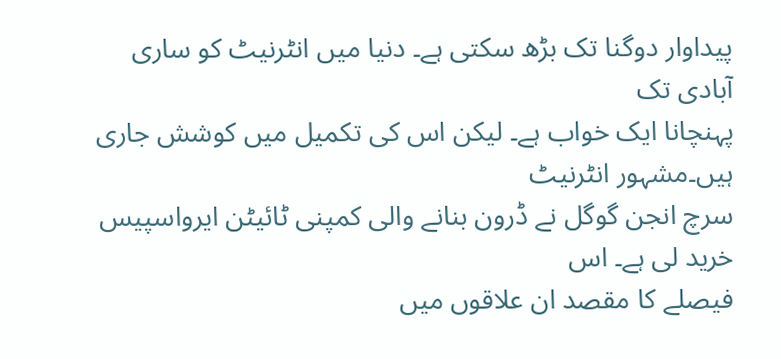پیداوار دوگنا تک بڑھ سکتی ہے۔ دنیا میں انٹرنیٹ کو ساری آبادی تک
پہنچانا ایک خواب ہے۔ لیکن اس کی تکمیل میں کوشش جاری ہیں۔مشہور انٹرنیٹ
سرچ انجن گوگل نے ڈرون بنانے والی کمپنی ٹائیٹن ایرواسپیس خرید لی ہے۔ اس
فیصلے کا مقصد ان علاقوں میں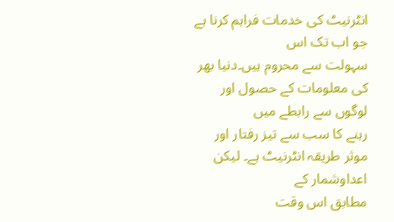انٹرنیٹ کی خدمات فراہم کرنا ہے جو اب تک اس
سہولت سے محروم ہیں۔دنیا بھر کی معلومات کے حصول اور لوگوں سے رابطے میں
رہنے کا سب سے تیز رفتار اور موثر طریقہ انٹرنیٹ ہے۔ لیکن اعداوشمار کے
مطابق اس وقت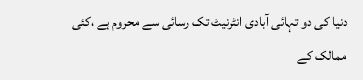دنیا کی دو تہائی آبادی انٹرنیٹ تک رسائی سے محروم ہے ،کئی
ممالک کے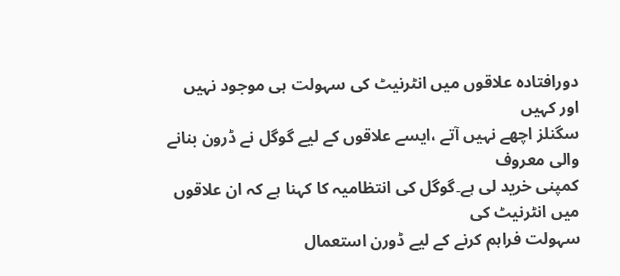دورافتادہ علاقوں میں انٹرنیٹ کی سہولت ہی موجود نہیں اور کہیں
سگنلز اچھے نہیں آتے ،ایسے علاقوں کے لیے گوگل نے ڈرون بنانے والی معروف
کمپنی خرید لی ہے۔گوگل کی انتظامیہ کا کہنا ہے کہ ان علاقوں میں انٹرنیٹ کی
سہولت فراہم کرنے کے لیے ڈورن استعمال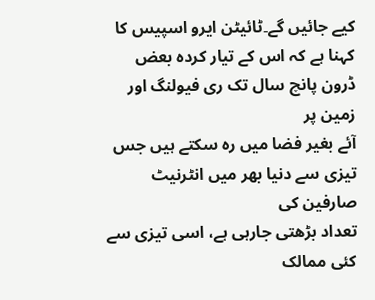کیے جائیں گے۔ٹائیٹن ایرو اسپیس کا
کہنا ہے کہ اس کے تیار کردہ بعض ڈرون پانچ سال تک ری فیولنگ اور زمین پر
آئے بغیر فضا میں رہ سکتے ہیں جس تیزی سے دنیا بھر میں انٹرنیٹ صارفین کی
تعداد بڑھتی جارہی ہے، اسی تیزی سے کئی ممالک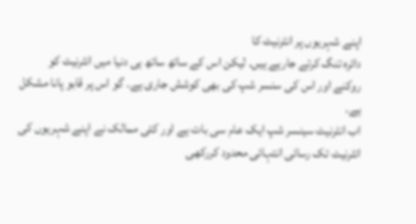اپنے شہریوں پر انٹرنیٹ کا
دائرہ تنگ کرتے جارہے ہیں۔ لیکن اس کے ساتھ ساتھ ہی دنیا میں انٹرنیٹ کو
روکنے اور اس کی سنسر شپ کی بھی کوشش جاری ہے۔ گو اس پر قابو پانا مشکل ہے۔
اب انٹرنیٹ سینسر شپ ایک عام سی بات ہے اور کئی ممالک نے اپنے شہریوں کی
انٹرنیٹ تک رسائی انتہائی محدود کررکھی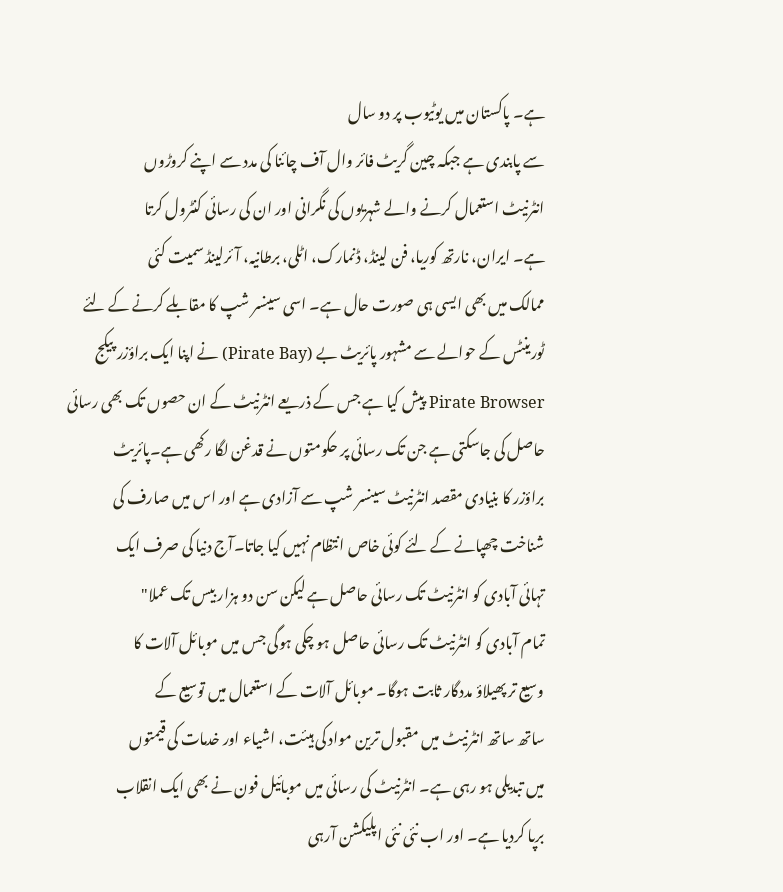ہے۔ پاکستان میں یوٹیوب پر دو سال
سے پابندی ہے جبکہ چین گریٹ فائر وال آف چائنا کی مدد سے اپنے کروڑوں
انٹرنیٹ استعمال کرنے والے شہریوں کی نگرانی اور ان کی رسائی کنٹرول کرتا
ہے۔ ایران، نارتھ کوریا، فن لینڈ، ڈنمارک، اٹلی، برطانیہ، آئرلینڈ سمیت کئی
ممالک میں بھی ایسی ہی صورت حال ہے۔ اسی سینسر شپ کا مقابلے کرنے کے لئے
ٹورینٹس کے حوالے سے مشہور پائریٹ بے (Pirate Bay) نے اپنا ایک براؤزر پیکج
Pirate Browser پیش کیا ہے جس کے ذریعے انٹرنیٹ کے ان حصوں تک بھی رسائی
حاصل کی جاسکتی ہے جن تک رسائی پر حکومتوں نے قدغن لگا رکھی ہے۔پائریٹ
براؤزر کا بنیادی مقصد انٹرنیٹ سینسر شپ سے آزادی ہے اور اس میں صارف کی
شناخت چھپانے کے لئے کوئی خاص انتظام نہیں کیا جاتا۔آج دنیا کی صرف ایک
تہائی آبادی کو انٹرنیٹ تک رسائی حاصل ہے لیکن سن دو ہزار بیس تک عملا"
تمام آبادی کو انٹرنیٹ تک رسائی حاصل ہو چکی ہوگی جس میں موبائل آلات کا
وسیع تر پھیلاؤ مددگار ثابت ہوگا۔ موبائل آلات کے استعمال میں توسیع کے
ساتھ ساتھ انٹرنیٹ میں مقبول ترین مواد کی ہیئت، اشیاء اور خدمات کی قیمتوں
میں تبدیلی ہو رہی ہے۔ انٹرنیٹ کی رسائی میں موبائیل فون نے بھی ایک انقلاب
برپا کردیا ہے۔ اور اب نئی نئی اپلیکشن آرہی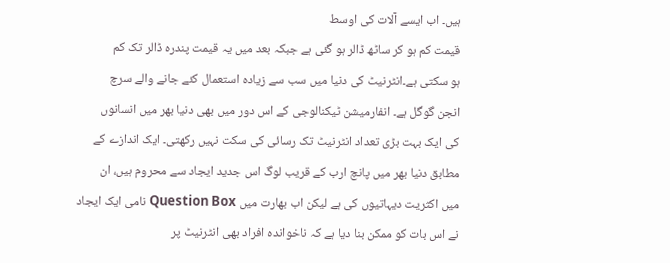ہیں۔ اب ایسے آلات کی اوسط
قیمت کم ہو کر ساٹھ ڈالر ہو گئی ہے جبکہ بعد میں یہ قیمت پندرہ ڈالر تک کم
ہو سکتی ہے۔انٹرنیٹ کی دنیا میں سب سے زیادہ استعمال کئے جانے والے سرچ
انجن گوگل ہے۔ انفارمیشن ٹیکنالوجی کے اس دور میں بھی دنیا بھر میں انسانوں
کی ایک بہت بڑی تعداد انٹرنیٹ تک رسائی کی سکت نہیں رکھتی۔ ایک اندازے کے
مطابق دنیا بھر میں پانچ ارب کے قریب لوگ اس جدید ایجاد سے محروم ہیں، ان
میں اکثریت دیہاتیوں کی ہے لیکن اب بھارت میں Question Box نامی ایک ایجاد
نے اس بات کو ممکن بنا دیا ہے کہ ناخواندہ افراد بھی انٹرنیٹ پر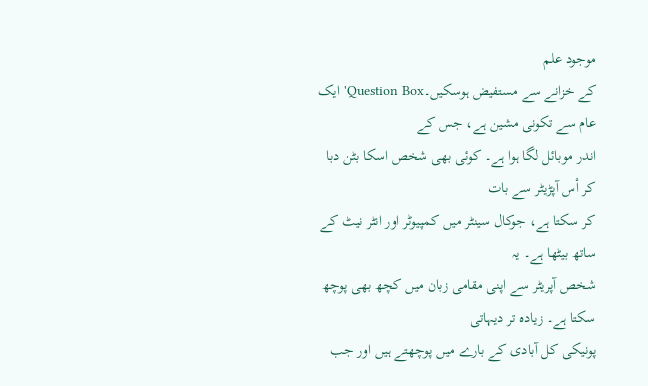موجود علم
کے خزانے سے مستفیض ہوسکیں۔Question Box' ایک عام سے تکونی مشین ہے، جس کے
اندر موبائل لگا ہوا ہے۔ کوئی بھی شخص اسکا بٹن دبا کر اْس آپڑیٹر سے بات
کر سکتا ہے، جوکال سینٹر میں کمپیوٹر اور انٹر نیٹ کے ساتھ بیٹھا ہے۔ یہ
شخص آپریٹر سے اپنی مقامی زبان میں کچھ بھی پوچھ سکتا ہے۔ زیادہ تر دیہاتی
پونیکی کل آبادی کے بارے میں پوچھتے ہیں اور جب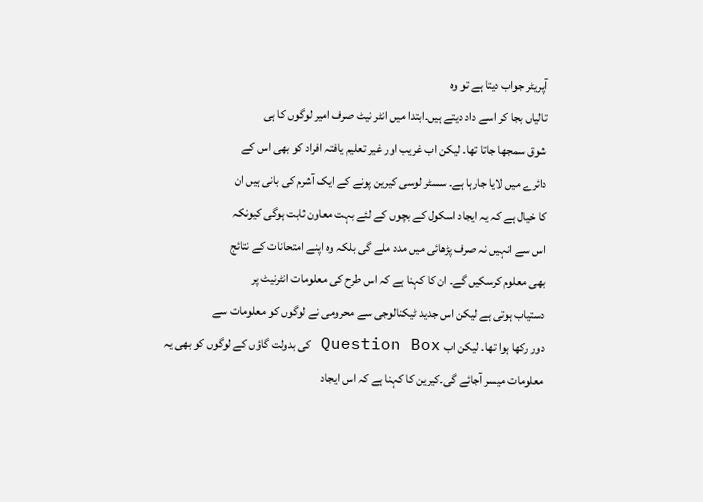آپریٹر جواب دیتا ہے تو وہ
تالیاں بجا کر اسے داد دیتے ہیں۔ابتدا میں انٹر نیٹ صرف امیر لوگوں کا ہی
شوق سمجھا جاتا تھا۔ لیکن اب غریب اور غیر تعلیم یافتہ افراد کو بھی اس کے
دائرے میں لایا جارہا ہے۔ سسٹر لوسی کیرین پونے کے ایک آشرم کی بانی ہیں ان
کا خیال ہے کہ یہ ایجاد اسکول کے بچوں کے لئے بہت معاون ثابت ہوگی کیونکہ
اس سے انہیں نہ صرف پڑھائی میں مدد ملے گی بلکہ وہ اپنے امتحانات کے نتائج
بھی معلوم کرسکیں گے۔ ان کا کہنا ہے کہ اس طرح کی معلومات انٹرنیٹ پر
دستیاب ہوتی ہے لیکن اس جدید ٹیکنالوجی سے محرومی نے لوگوں کو معلومات سے
دور رکھا ہوا تھا۔ لیکن اب Question Box کی بدولت گاؤں کے لوگوں کو بھی یہ
معلومات میسر آجائے گی۔کیرین کا کہنا ہے کہ اس ایجاد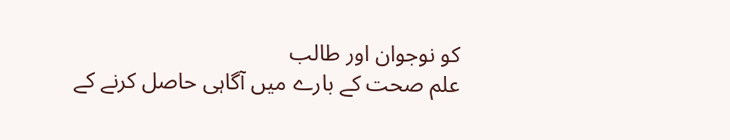کو نوجوان اور طالب
علم صحت کے بارے میں آگاہی حاصل کرنے کے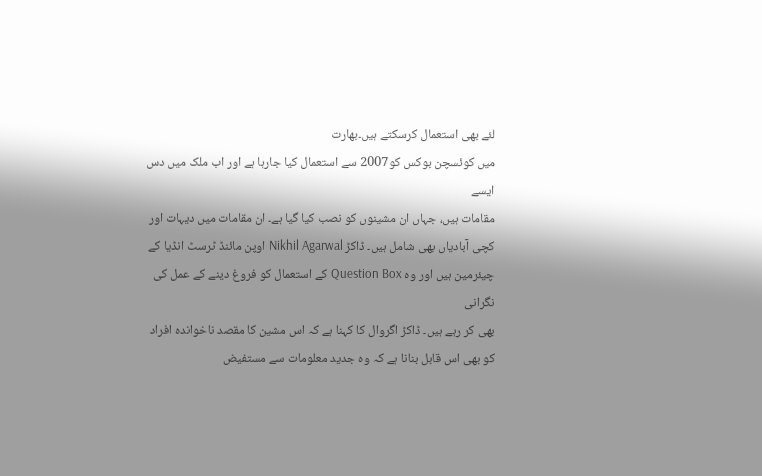لئے بھی استعمال کرسکتے ہیں۔بھارت
میں کوئسچن بوکس کو2007 سے استعمال کیا جارہا ہے اور اب ملک میں دس ایسے
مقامات ہیں، جہاں ان مشینوں کو نصب کیا گیا ہے۔ ان مقامات میں دیہات اور
کچی آبادیاں بھی شامل ہیں۔ ڈاکڑ Nikhil Agarwal اوپن مائنڈ ٹرسٹ انڈیا کے
چیئرمین ہیں اور وہ Question Box کے استعمال کو فروغ دینے کے عمل کی نگرانی
بھی کر رہے ہیں۔ ڈاکڑ اگروال کا کہنا ہے کہ اس مشین کا مقصد ناخواندہ افراد
کو بھی اس قابل بنانا ہے کہ وہ جدید معلومات سے مستفیض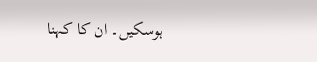ہوسکیں۔ ان کا کہنا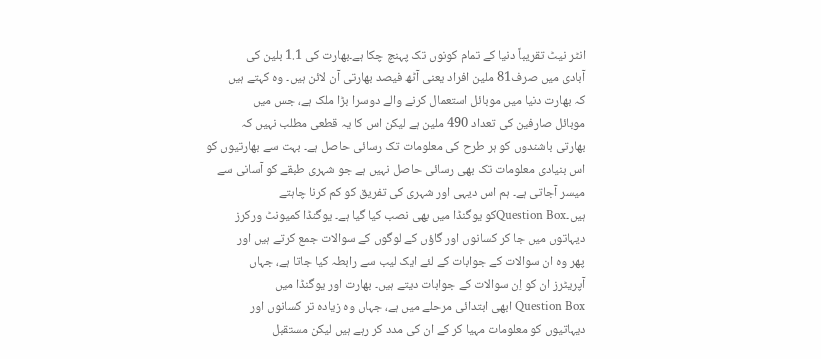انٹر نیٹ تقریباً دنیا کے تمام کونوں تک پہنچ چکا ہے۔بھارت کی 1.1 بلین کی
آبادی میں صرف81 ملین افراد یعنی آٹھ فیصد بھارتی آن لائن ہیں۔ وہ کہتے ہیں
کہ بھارت دنیا میں موبائل استعمال کرنے والے دوسرا بڑا ملک ہے، جس میں
موبائل صارفین کی تعداد 490 ملین ہے لیکن اس کا یہ قطعی مطلب نہیں کہ
بھارتی باشندوں کو ہر طرح کی معلومات تک رسائی حاصل ہے۔ بہت سے بھارتیوں کو
اس بنیادی معلومات تک بھی رسائی حاصل نہیں ہے جو شہری طبقے کو آسانی سے
میسر آجاتی ہے۔ ہم اس دیہی اور شہری کی تفریق کو کم کرنا چاہتے
ہیں۔Question Boxکو یوگنڈا میں بھی نصب کیا گیا ہے۔ یوگنڈا کمیونٹ ورکرز
دیہاتوں میں جا کر کسانوں اور گاؤں کے لوگوں کے سوالات جمع کرتے ہیں اور
پھر وہ ان سوالات کے جوابات کے لئے ایک لیب سے رابطہ کیا جاتا ہے، جہاں
آپریٹرز ان کو اِن سوالات کے جوابات دیتے ہیں۔ بھارت اور یوگنڈا میں
Question Box ابھی ابتدائی مرحلے میں ہے، جہاں وہ زیادہ تر کسانوں اور
دیہاتیوں کو معلومات مہیا کر کے ان کی مدد کر رہے ہیں لیکن مستقبل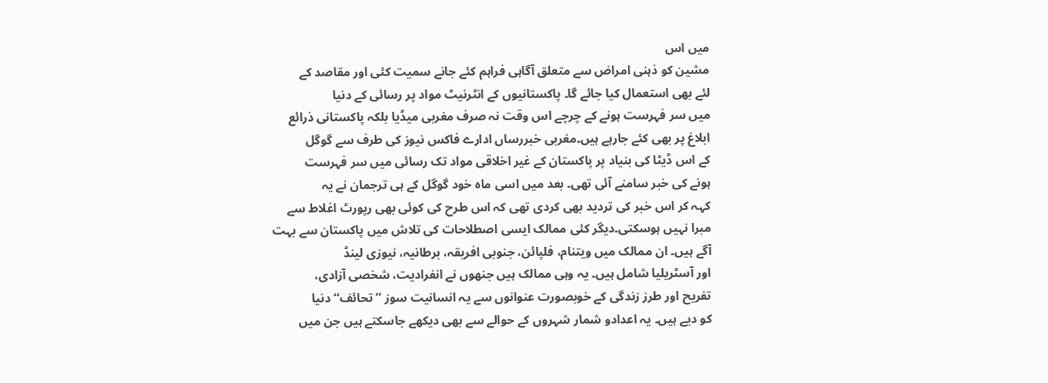میں اس
مشین کو ذہنی امراض سے متعلق آگاہی فراہم کئے جانے سمیت کئی اور مقاصد کے
لئے بھی استعمال کیا جائے گا۔ پاکستانیوں کے انٹرنیٹ مواد پر رسائی کے دنیا
میں سر فہرست ہونے کے چرچے اس وقت نہ صرف مغربی میڈیا بلکہ پاکستانی ذرائع
ابلاغ پر بھی کئے جارہے ہیں۔مغربی خبررساں ادارے فاکس نیوز کی طرف سے گوگل
کے اس ڈیٹا کی بنیاد پر پاکستان کے غیر اخلاقی مواد تک رسائی میں سر فہرست
ہونے کی خبر سامنے آئی تھی۔ بعد میں اسی ماہ خود گوگل کے ہی ترجمان نے یہ
کہہ کر اس خبر کی تردید بھی کردی تھی کہ اس طرح کی کوئی بھی رپورٹ اغلاط سے
مبرا نہیں ہوسکتی۔دیگر کئی ممالک ایسی اصطلاحات کی تلاش میں پاکستان سے بہت
آگے ہیں۔ ان ممالک میں ویتنام، فلپائن، جنوبی افریقہ، برطانیہ، نیوزی لینڈ
اور آسٹریلیا شامل ہیں۔ یہ وہی ممالک ہیں جنھوں نے انفرادیت، شخصی آزادی،
تفریح اور طرز زندگی کے خوبصورت عنوانوں سے یہ انسانیت سوز ’’تحائف‘‘ دنیا
کو دیے ہیں۔ یہ اعدادو شمار شہروں کے حوالے سے بھی دیکھے جاسکتے ہیں جن میں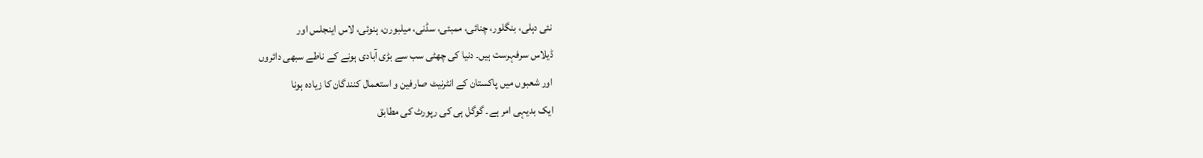نئی دہلی، بنگلور، چنائی، ممبئی، سڈنی، میلبورن، ہنوئی، لاس اینجلس اور
ڈیلاس سرفہرست ہیں۔ دنیا کی چھٹی سب سے بڑی آبادی ہونے کے ناطے سبھی دائروں
اور شعبوں میں پاکستان کے انٹرنیٹ صارفین و استعمال کنندگان کا زیادہ ہونا
ایک بدیہی امر ہے۔ گوگل ہی کی رپورٹ کی مطابق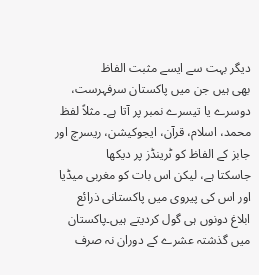دیگر بہت سے ایسے مثبت الفاظ
بھی ہیں جن میں پاکستان سرفہرست، دوسرے یا تیسرے نمبر پر آتا ہے۔ مثلاً لفظ
محمد، اسلام، قرآن، ایجوکیشن، ریسرچ اور جابز کے الفاظ کو ٹرینڈز پر دیکھا
جاسکتا ہے، لیکن اس بات کو مغربی میڈیا اور اس کی پیروی میں پاکستانی ذرائع
ابلاغ دونوں ہی گول کردیتے ہیں۔پاکستان میں گذشتہ عشرے کے دوران نہ صرف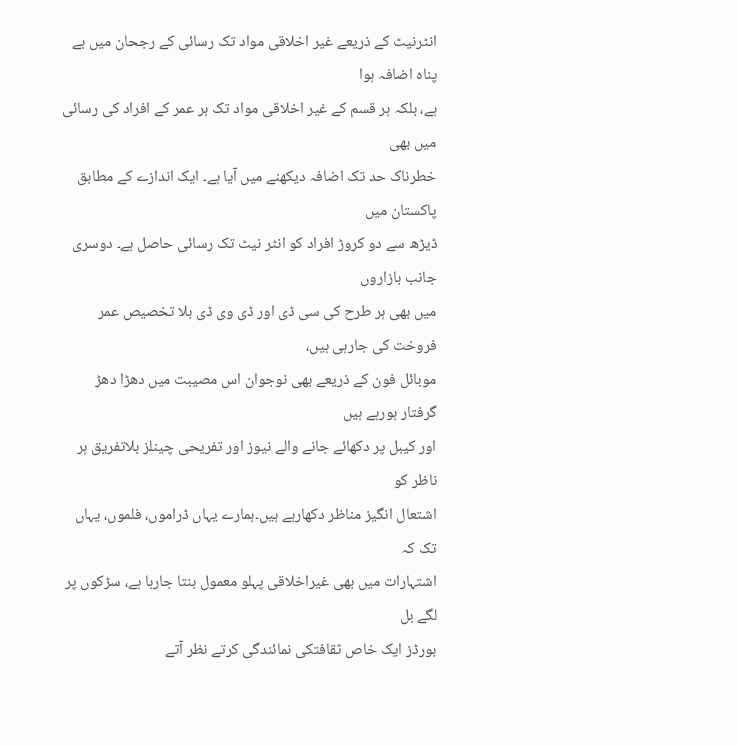انٹرنیٹ کے ذریعے غیر اخلاقی مواد تک رسائی کے رجحان میں بے پناہ اضافہ ہوا
ہے، بلکہ ہر قسم کے غیر اخلاقی مواد تک ہر عمر کے افراد کی رسائی میں بھی
خطرناک حد تک اضافہ دیکھنے میں آیا ہے۔ ایک اندازے کے مطابق پاکستان میں
ڈیڑھ سے دو کروڑ افراد کو انٹر نیٹ تک رسائی حاصل ہے۔ دوسری جانب بازاروں
میں بھی ہر طرح کی سی ڈی اور ڈی وی ڈی بلا تخصیص عمر فروخت کی جارہی ہیں،
موبائل فون کے ذریعے بھی نوجوان اس مصیبت میں دھڑا دھڑ گرفتار ہورہے ہیں
اور کیبل پر دکھائے جانے والے نیوز اور تفریحی چینلز بلاتفریق ہر ناظر کو
اشتعال انگیز مناظر دکھارہے ہیں۔ہمارے یہاں ڈراموں، فلموں، یہاں تک کہ
اشتہارات میں بھی غیراخلاقی پہلو معمول بنتا جارہا ہے، سڑکوں پر لگے بل
بورڈز ایک خاص ثقافتکی نمائندگی کرتے نظر آتے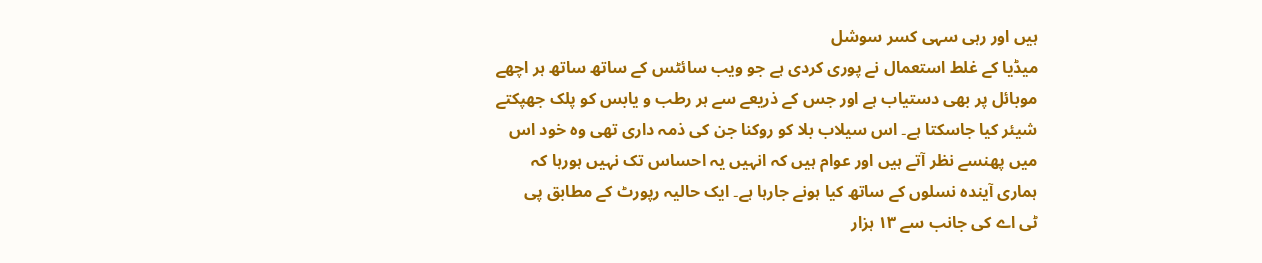ہیں اور رہی سہی کسر سوشل
میڈیا کے غلط استعمال نے پوری کردی ہے جو ویب سائٹس کے ساتھ ساتھ ہر اچھے
موبائل پر بھی دستیاب ہے اور جس کے ذریعے سے ہر رطب و یابس کو پلک جھپکتے
شیئر کیا جاسکتا ہے۔ اس سیلاب بلا کو روکنا جن کی ذمہ داری تھی وہ خود اس
میں پھنسے نظر آتے ہیں اور عوام ہیں کہ انہیں یہ احساس تک نہیں ہورہا کہ
ہماری آیندہ نسلوں کے ساتھ کیا ہونے جارہا ہے۔ ایک حالیہ رپورٹ کے مطابق پی
ٹی اے کی جانب سے ۱۳ ہزار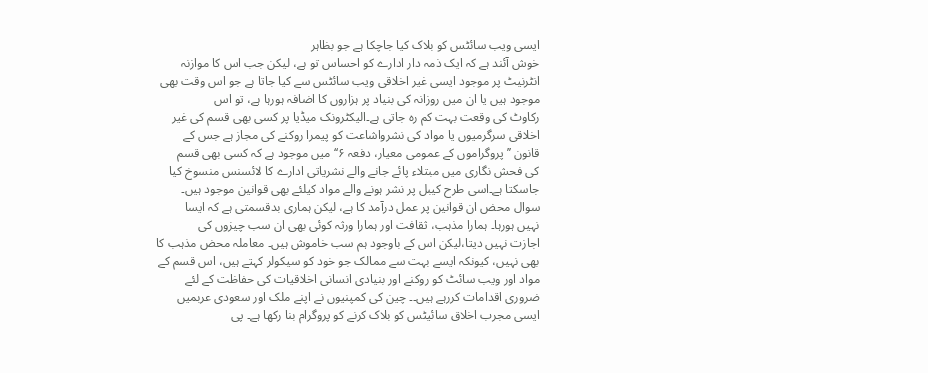ایسی ویب سائٹس کو بلاک کیا جاچکا ہے جو بظاہر
خوش آئند ہے کہ ایک ذمہ دار ادارے کو احساس تو ہے، لیکن جب اس کا موازنہ
انٹرنیٹ پر موجود ایسی غیر اخلاقی ویب سائٹس سے کیا جاتا ہے جو اس وقت بھی
موجود ہیں یا ان میں روزانہ کی بنیاد پر ہزاروں کا اضافہ ہورہا ہے، تو اس
رکاوٹ کی وقعت بہت کم رہ جاتی ہے۔الیکٹرونک میڈیا پر کسی بھی قسم کی غیر
اخلاقی سرگرمیوں یا مواد کی نشرواشاعت کو پیمرا روکنے کی مجاز ہے جس کے
قانون ’’پروگراموں کے عمومی معیار، دفعہ ۶‘‘ میں موجود ہے کہ کسی بھی قسم
کی فحش نگاری میں مبتلاء پائے جانے والے نشریاتی ادارے کا لائسنس منسوخ کیا
جاسکتا ہے۔اسی طرح کیبل پر نشر ہونے والے مواد کیلئے بھی قوانین موجود ہیں۔
سوال محض ان قوانین پر عمل درآمد کا ہے، لیکن ہماری بدقسمتی ہے کہ ایسا
نہیں ہورہا۔ ہمارا مذہب، ثقافت اور ہمارا ورثہ کوئی بھی ان سب چیزوں کی
اجازت نہیں دیتا،لیکن اس کے باوجود ہم سب خاموش ہیں۔ معاملہ محض مذہب کا
بھی نہیں، کیونکہ ایسے بہت سے ممالک جو خود کو سیکولر کہتے ہیں، اس قسم کے
مواد اور ویب سائٹ کو روکنے اور بنیادی انسانی اخلاقیات کی حفاظت کے لئے
ضروری اقدامات کررہے ہیں۔۔ چین کی کمپنیوں نے اپنے ملک اور سعودی عربمیں
ایسی مجرب اخلاق سائیٹس کو بلاک کرنے کو پروگرام بنا رکھا ہے۔ پی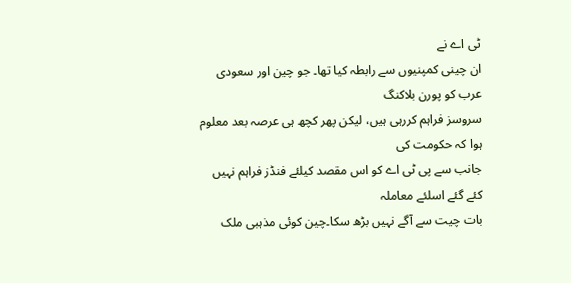ٹی اے نے
ان چینی کمپنیوں سے رابطہ کیا تھا۔ جو چین اور سعودی عرب کو پورن بلاکنگ
سروسز فراہم کررہی ہیں، لیکن پھر کچھ ہی عرصہ بعد معلوم ہوا کہ حکومت کی
جانب سے پی ٹی اے کو اس مقصد کیلئے فنڈز فراہم نہیں کئے گئے اسلئے معاملہ
بات چیت سے آگے نہیں بڑھ سکا۔چین کوئی مذہبی ملک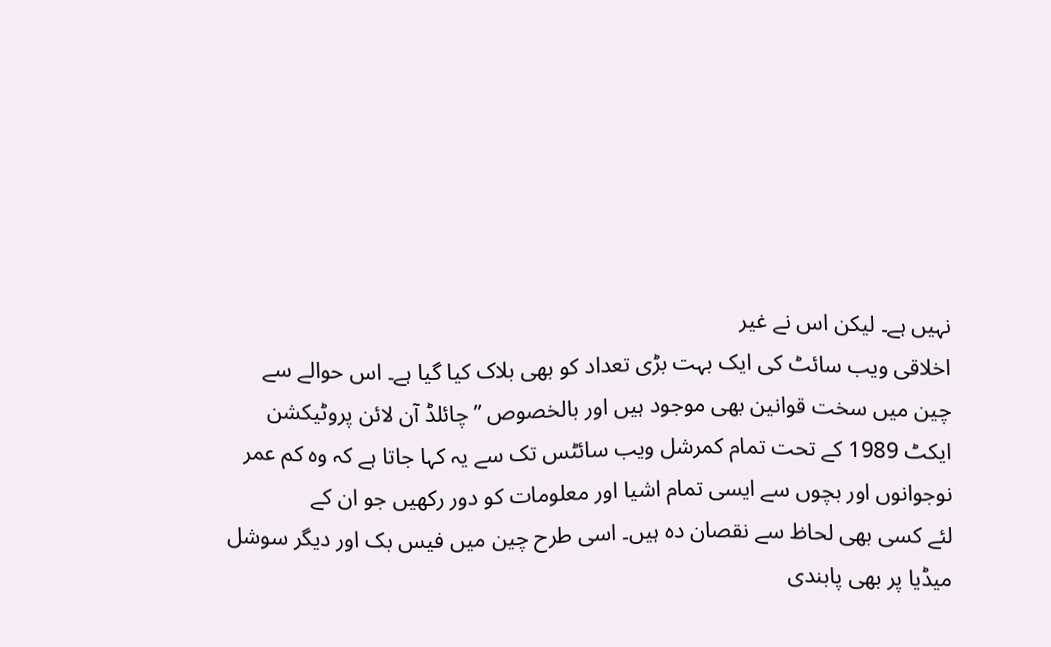نہیں ہے۔ لیکن اس نے غیر
اخلاقی ویب سائٹ کی ایک بہت بڑی تعداد کو بھی بلاک کیا گیا ہے۔ اس حوالے سے
چین میں سخت قوانین بھی موجود ہیں اور بالخصوص ’’چائلڈ آن لائن پروٹیکشن
ایکٹ 1989 کے تحت تمام کمرشل ویب سائٹس تک سے یہ کہا جاتا ہے کہ وہ کم عمر
نوجوانوں اور بچوں سے ایسی تمام اشیا اور معلومات کو دور رکھیں جو ان کے
لئے کسی بھی لحاظ سے نقصان دہ ہیں۔ اسی طرح چین میں فیس بک اور دیگر سوشل
میڈیا پر بھی پابندی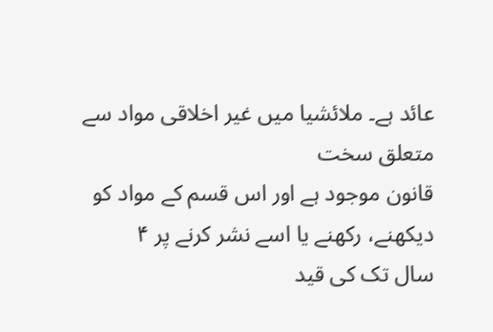عائد ہے۔ ملائشیا میں غیر اخلاقی مواد سے متعلق سخت
قانون موجود ہے اور اس قسم کے مواد کو دیکھنے، رکھنے یا اسے نشر کرنے پر ۴
سال تک کی قید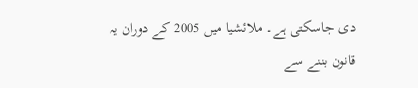دی جاسکتی ہے۔ ملائشیا میں 2005 کے دوران یہ قانون بننے سے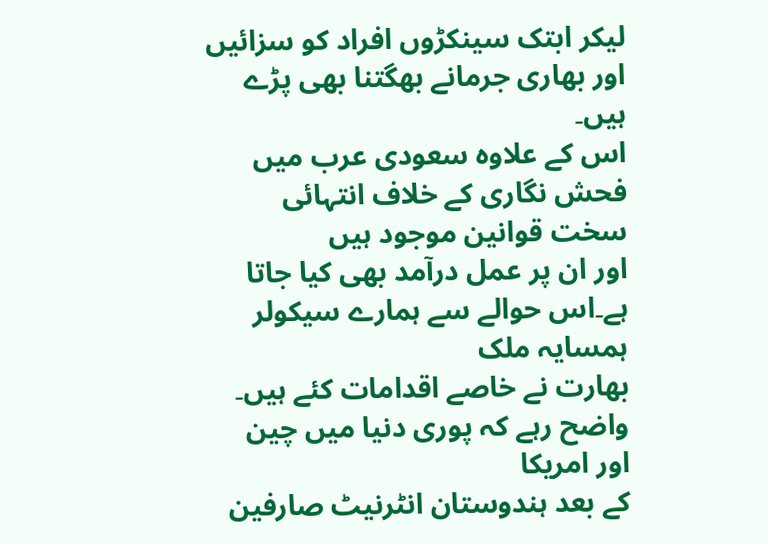لیکر ابتک سینکڑوں افراد کو سزائیں اور بھاری جرمانے بھگتنا بھی پڑے ہیں۔
اس کے علاوہ سعودی عرب میں فحش نگاری کے خلاف انتہائی سخت قوانین موجود ہیں
اور ان پر عمل درآمد بھی کیا جاتا ہے۔اس حوالے سے ہمارے سیکولر ہمسایہ ملک
بھارت نے خاصے اقدامات کئے ہیں۔ واضح رہے کہ پوری دنیا میں چین اور امریکا
کے بعد ہندوستان انٹرنیٹ صارفین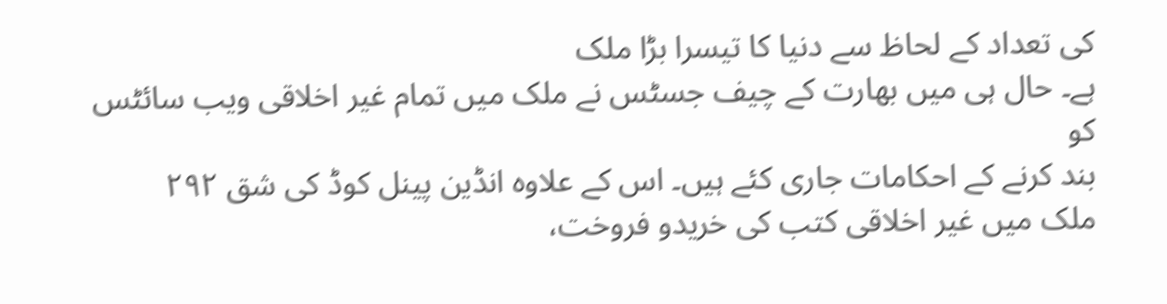کی تعداد کے لحاظ سے دنیا کا تیسرا بڑا ملک
ہے۔ حال ہی میں بھارت کے چیف جسٹس نے ملک میں تمام غیر اخلاقی ویب سائٹس کو
بند کرنے کے احکامات جاری کئے ہیں۔ اس کے علاوہ انڈین پینل کوڈ کی شق ۲۹۲
ملک میں غیر اخلاقی کتب کی خریدو فروخت،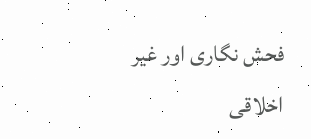فحش نگاری اور غیر اخلاقی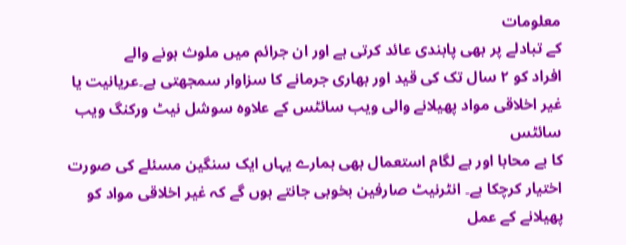معلومات
کے تبادلے پر بھی پابندی عائد کرتی ہے اور ان جرائم میں ملوث ہونے والے
افراد کو ۲ سال تک کی قید اور بھاری جرمانے کا سزاوار سمجھتی ہے۔عریانیت یا
غیر اخلاقی مواد پھیلانے والی ویب سائٹس کے علاوہ سوشل نیٹ ورکنگ ویب سائٹس
کا بے محابا اور بے لگام استعمال بھی ہمارے یہاں ایک سنگین مسئلے کی صورت
اختیار کرچکا ہے۔ انٹرنیٹ صارفین بخوبی جانتے ہوں گے کہ غیر اخلاقی مواد کو
پھیلانے کے عمل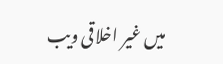میں غیر اخلاقی ویب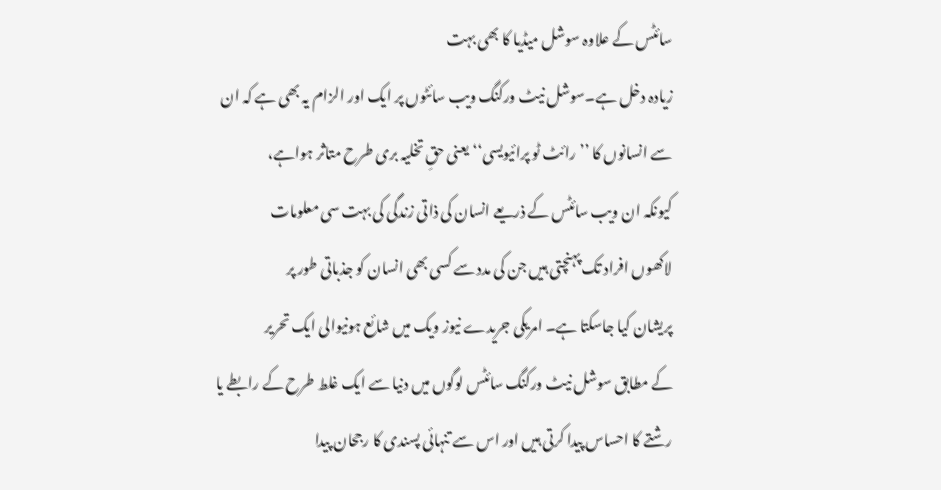سائٹس کے علاوہ سوشل میڈیا کا بھی بہت
زیادہ دخل ہے۔سوشل نیٹ ورکنگ ویب سائٹوں پر ایک اور الزام یہ بھی ہے کہ ان
سے انسانوں کا ’’رائٹ ٹو پرائیویسی‘‘ یعنی حقِ تخلیہ بری طرح متاثر ہواہے،
کیونکہ ان ویب سائٹس کے ذریعے انسان کی ذاتی زندگی کی بہت سی معلومات
لاکھوں افراد تک پہنچتی ہیں جن کی مدد سے کسی بھی انسان کو جذباتی طور پر
پریشان کیا جاسکتا ہے۔ امریکی جریدے نیوز ویک میں شائع ہونیوالی ایک تحریر
کے مطابق سوشل نیٹ ورکنگ سائٹس لوگوں میں دنیا سے ایک غلط طرح کے رابطے یا
رشتے کا احساس پیدا کرتی ہیں اور اس سے تنہائی پسندی کا رجحان پیدا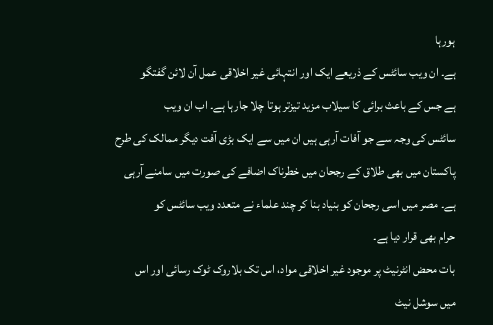ہورہا
ہے۔ ان ویب سائٹس کے ذریعے ایک اور انتہائی غیر اخلاقی عمل آن لائن گفتگو
ہے جس کے باعث برائی کا سیلاب مزید تیزتر ہوتا چلا جارہا ہے۔ اب ان ویب
سائٹس کی وجہ سے جو آفات آرہی ہیں ان میں سے ایک بڑی آفت دیگر ممالک کی طرح
پاکستان میں بھی طلاق کے رجحان میں خطرناک اضافے کی صورت میں سامنے آرہی
ہے۔ مصر میں اسی رجحان کو بنیاد بنا کر چند علماء نے متعدد ویب سائٹس کو
حرام بھی قرار دیا ہے۔
بات محض انٹرنیٹ پر موجود غیر اخلاقی مواد، اس تک بلاروک ٹوک رسائی اور اس
میں سوشل نیٹ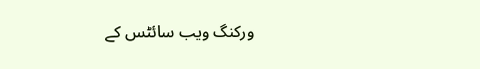ورکنگ ویب سائٹس کے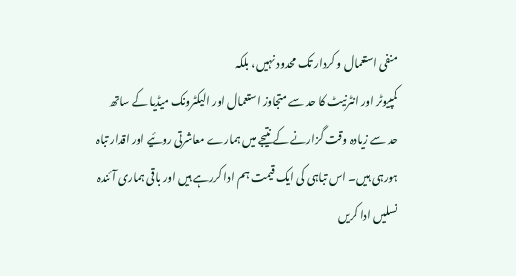منفی استعمال و کردار تک محدود نہیں، بلکہ
کمپیوٹر اور انٹرنیٹ کا حد سے متجاوز استعمال اور الیکٹرونک میڈیا کے ساتھ
حد سے زیادہ وقت گزارنے کے نتیجے میں ہمارے معاشرتی روئیے اور اقدار تباہ
ہورہی ہیں۔ اس تباہی کی ایک قیمت ہم ادا کررہے ہیں اور باقی ہماری آئندہ
نسلیں ادا کریں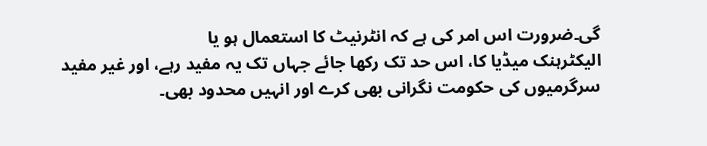گی۔ضرورت اس امر کی ہے کہ انٹرنیٹ کا استعمال ہو یا
الیکٹرہنک میڈیا کا، اس حد تک رکھا جائے جہاں تک یہ مفید رہے، اور غیر مفید
سرگرمیوں کی حکومت نگرانی بھی کرے اور انہیں محدود بھی۔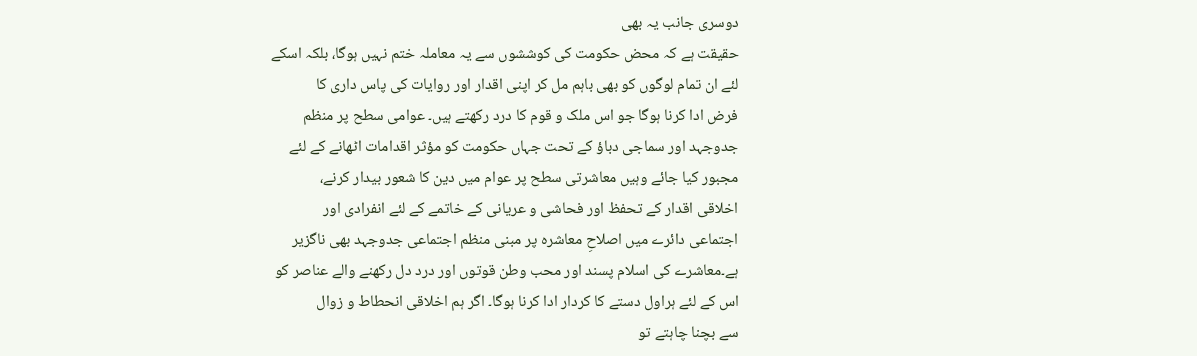دوسری جانب یہ بھی
حقیقت ہے کہ محض حکومت کی کوششوں سے یہ معاملہ ختم نہیں ہوگا، بلکہ اسکے
لئے ان تمام لوگوں کو بھی باہم مل کر اپنی اقدار اور روایات کی پاس داری کا
فرض ادا کرنا ہوگا جو اس ملک و قوم کا درد رکھتے ہیں۔ عوامی سطح پر منظم
جدوجہد اور سماجی دباؤ کے تحت جہاں حکومت کو مؤثر اقدامات اٹھانے کے لئے
مجبور کیا جائے وہیں معاشرتی سطح پر عوام میں دین کا شعور بیدار کرنے،
اخلاقی اقدار کے تحفظ اور فحاشی و عریانی کے خاتمے کے لئے انفرادی اور
اجتماعی دائرے میں اصلاحِ معاشرہ پر مبنی منظم اجتماعی جدوجہد بھی ناگزیر
ہے۔معاشرے کی اسلام پسند اور محب وطن قوتوں اور درد دل رکھنے والے عناصر کو
اس کے لئے ہراول دستے کا کردار ادا کرنا ہوگا۔ اگر ہم اخلاقی انحطاط و زوال
سے بچنا چاہتے تو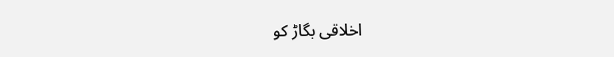اخلاقی بگاڑ کو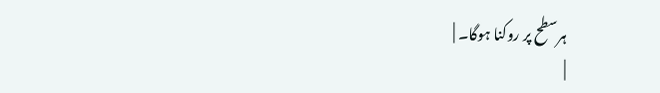ہرسطح پر روکنا ہوگا۔ |
|